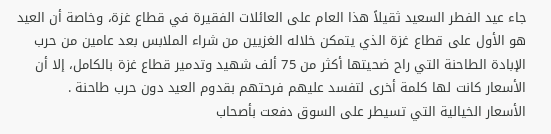جاء عيد الفطر السعيد ثقيلاً هذا العام على العائلات الفقيرة في قطاع غزة، وخاصة أن العيد هو الأول على قطاع غزة الذي يتمكن خلاله الغزيين من شراء الملابس بعد عامين من حرب الإبادة الطاحنة التي راح ضحيتها أكثر من 75 ألف شهيد وتدمير قطاع غزة بالكامل، إلا أن الأسعار كانت لها كلمة أخرى لتفسد عليهم فرحتهم بقدوم العيد دون حرب طاحنة .
الأسعار الخيالية التي تسيطر على السوق دفعت بأصحاب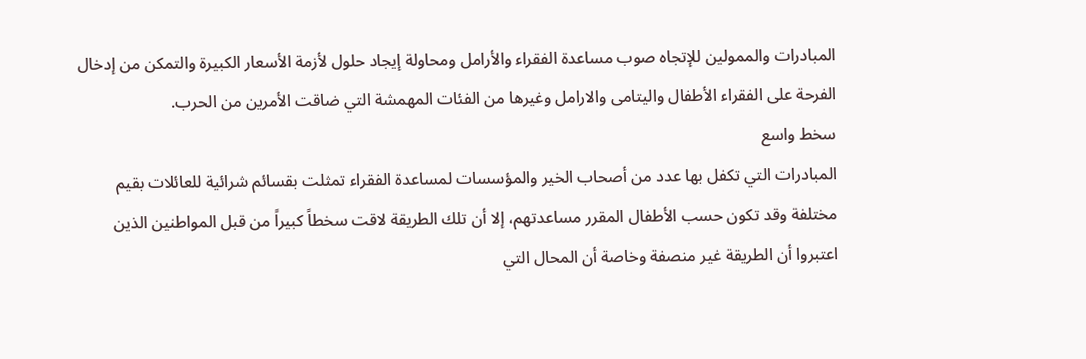المبادرات والممولين للإتجاه صوب مساعدة الفقراء والأرامل ومحاولة إيجاد حلول لأزمة الأسعار الكبيرة والتمكن من إدخال الفرحة على الفقراء الأطفال واليتامى والارامل وغيرها من الفئات المهمشة التي ضاقت الأمرين من الحرب.
سخط واسع
المبادرات التي تكفل بها عدد من أصحاب الخير والمؤسسات لمساعدة الفقراء تمثلت بقسائم شرائية للعائلات بقيم مختلفة وقد تكون حسب الأطفال المقرر مساعدتهم، إلا أن تلك الطريقة لاقت سخطاً كبيراً من قبل المواطنين الذين اعتبروا أن الطريقة غير منصفة وخاصة أن المحال التي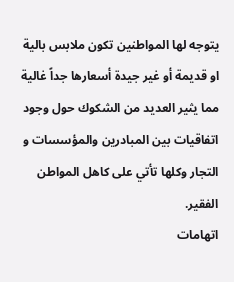يتوجه لها المواطنين تكون ملابس بالية او قديمة أو غير جيدة أسعارها جداً غالية مما يثير العديد من الشكوك حول وجود اتفاقيات بين المبادرين والمؤسسات و التجار وكلها تأتي على كاهل المواطن الفقير.
اتهامات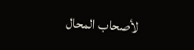لأصحاب المحال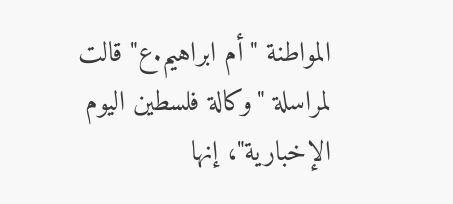المواطنة "أم ابراهيم.ع" قالت لمراسلة "وكالة فلسطين اليوم الإخبارية"، إنها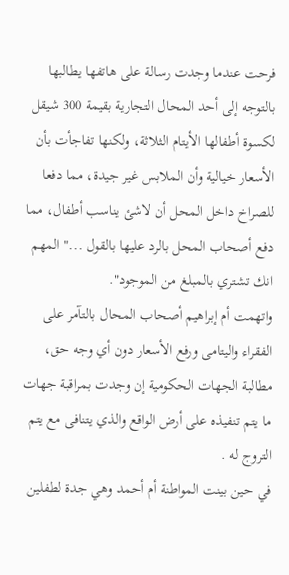فرحت عندما وجدت رسالة على هاتفها يطالبها بالتوجه إلى أحد المحال التجارية بقيمة 300 شيقل لكسوة أطفالها الأيتام الثلاثة، ولكنها تفاجأت بأن الأسعار خيالية وأن الملابس غير جيدة، مما دفعا للصراخ داخل المحل أن لاشئ يناسب أطفال، مما دفع أصحاب المحل بالرد عليها بالقول ..." المهم انك تشتري بالمبلغ من الموجود".
واتهمت أم إبراهيم أصحاب المحال بالتآمر على الفقراء واليتامى ورفع الأسعار دون أي وجه حق، مطالبة الجهات الحكومية إن وجدت بمراقبة جهات ما يتم تنفيذه على أرض الواقع والذي يتنافى مع يتم التروج له .
في حين بينت المواطنة أم أحمد وهي جدة لطفلين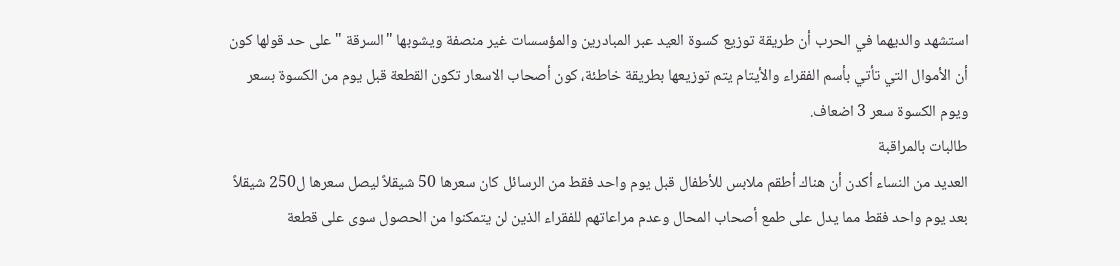استشهد والديهما في الحرب أن طريقة توزيع كسوة العيد عبر المبادرين والمؤسسات غير منصفة ويشوبها "السرقة " على حد قولها كون أن الأموال التي تأتي بأسم الفقراء والأيتام يتم توزيعها بطريقة خاطئة، كون أصحاب الاسعار تكون القطعة قبل يوم من الكسوة بسعر ويوم الكسوة سعر 3 اضعاف.
طالبات بالمراقبة
العديد من النساء أكدن أن هناك أطقم ملابس للأطفال قبل يوم واحد فقط من الرسائل كان سعرها 50 شيقلاً ليصل سعرها ل250 شيقلاً بعد يوم واحد فقط مما يدل على طمع أصحاب المحال وعدم مراعاتهم للفقراء الذين لن يتمكنوا من الحصول سوى على قطعة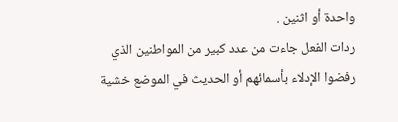واحدة أو اثنين .
ردات الفعل جاءت من عدد كبير من المواطنين الذي رفضوا الإدلاء بأسمائهم أو الحديث في الموضع خشية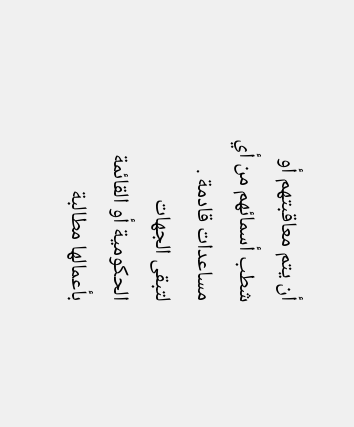أن يتم معاقبتهم أو شطب أسمائهم من أي مساعدات قادمة .
لتبقى الجهات الحكومية أو القائمة بأعمالها مطالبة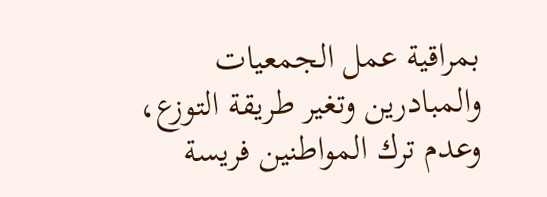بمراقية عمل الجمعيات والمبادرين وتغير طريقة التوزع، وعدم ترك المواطنين فريسة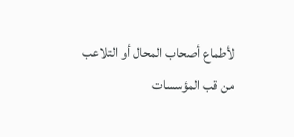لأطماع أصحاب المحال أو التلاعب من قب المؤسسات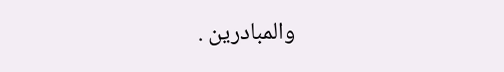والمبادرين .